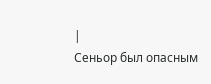|
Сеньор был опасным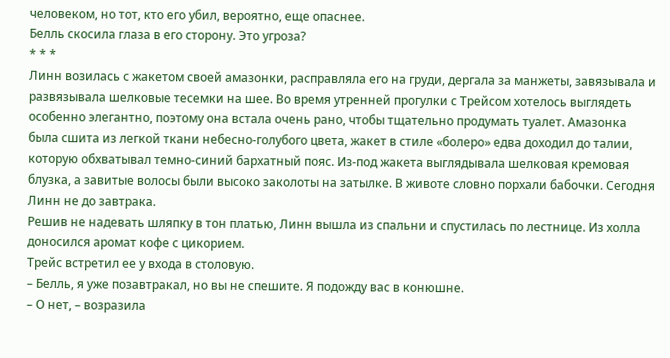человеком, но тот, кто его убил, вероятно, еще опаснее.
Белль скосила глаза в его сторону. Это угроза?
* * *
Линн возилась с жакетом своей амазонки, расправляла его на груди, дергала за манжеты, завязывала и развязывала шелковые тесемки на шее. Во время утренней прогулки с Трейсом хотелось выглядеть особенно элегантно, поэтому она встала очень рано, чтобы тщательно продумать туалет. Амазонка была сшита из легкой ткани небесно-голубого цвета, жакет в стиле «болеро» едва доходил до талии, которую обхватывал темно-синий бархатный пояс. Из-под жакета выглядывала шелковая кремовая блузка, а завитые волосы были высоко заколоты на затылке. В животе словно порхали бабочки. Сегодня Линн не до завтрака.
Решив не надевать шляпку в тон платью, Линн вышла из спальни и спустилась по лестнице. Из холла доносился аромат кофе с цикорием.
Трейс встретил ее у входа в столовую.
– Белль, я уже позавтракал, но вы не спешите. Я подожду вас в конюшне.
– О нет, – возразила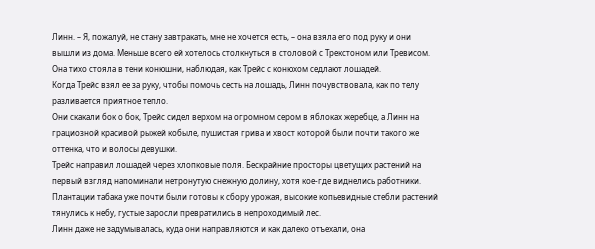Линн. – Я, пожалуй, не стану завтракать, мне не хочется есть, – она взяла его под руку и они вышли из дома. Меньше всего ей хотелось столкнуться в столовой с Трекстоном или Тревисом. Она тихо стояла в тени конюшни, наблюдая, как Трейс с конюхом седлают лошадей.
Когда Трейс взял ее за руку, чтобы помочь сесть на лошадь, Линн почувствовала, как по телу разливается приятное тепло.
Они скакали бок о бок, Трейс сидел верхом на огромном сером в яблоках жеребце, а Линн на грациозной красивой рыжей кобыле, пушистая грива и хвост которой были почти такого же оттенка, что и волосы девушки.
Трейс направил лошадей через хлопковые поля. Бескрайние просторы цветущих растений на первый взгляд напоминали нетронутую снежную долину, хотя кое-где виднелись работники. Плантации табака уже почти были готовы к сбору урожая, высокие копьевидные стебли растений тянулись к небу, густые заросли превратились в непроходимый лес.
Линн даже не задумывалась, куда они направляются и как далеко отъехали, она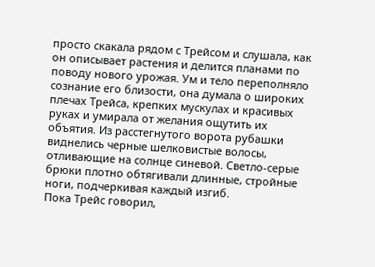просто скакала рядом с Трейсом и слушала, как он описывает растения и делится планами по поводу нового урожая. Ум и тело переполняло сознание его близости, она думала о широких плечах Трейса, крепких мускулах и красивых руках и умирала от желания ощутить их объятия. Из расстегнутого ворота рубашки виднелись черные шелковистые волосы, отливающие на солнце синевой. Светло-серые брюки плотно обтягивали длинные, стройные ноги, подчеркивая каждый изгиб.
Пока Трейс говорил,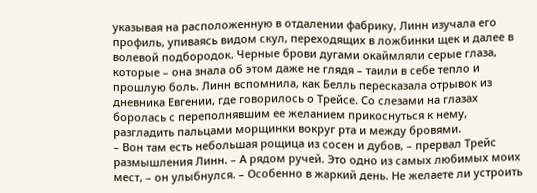указывая на расположенную в отдалении фабрику, Линн изучала его профиль, упиваясь видом скул, переходящих в ложбинки щек и далее в волевой подбородок. Черные брови дугами окаймляли серые глаза, которые – она знала об этом даже не глядя – таили в себе тепло и прошлую боль. Линн вспомнила, как Белль пересказала отрывок из дневника Евгении, где говорилось о Трейсе. Со слезами на глазах боролась с переполнявшим ее желанием прикоснуться к нему, разгладить пальцами морщинки вокруг рта и между бровями.
– Вон там есть небольшая рощица из сосен и дубов, – прервал Трейс размышления Линн. – А рядом ручей. Это одно из самых любимых моих мест, – он улыбнулся. – Особенно в жаркий день. Не желаете ли устроить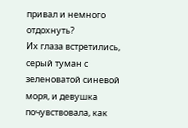привал и немного отдохнуть?
Их глаза встретились, серый туман с зеленоватой синевой моря, и девушка почувствовала, как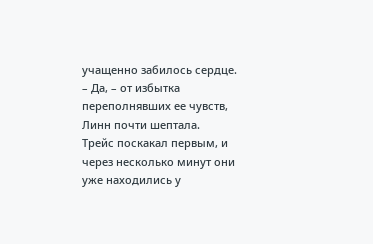учащенно забилось сердце.
– Да, – от избытка переполнявших ее чувств, Линн почти шептала.
Трейс поскакал первым, и через несколько минут они уже находились у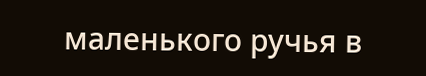маленького ручья в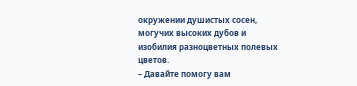окружении душистых сосен, могучих высоких дубов и изобилия разноцветных полевых цветов.
– Давайте помогу вам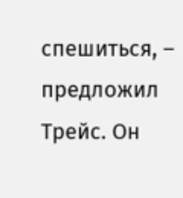спешиться, – предложил Трейс. Он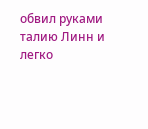обвил руками талию Линн и легко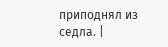приподнял из седла. |